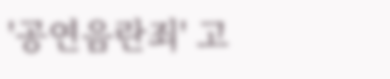'공연음란죄' 고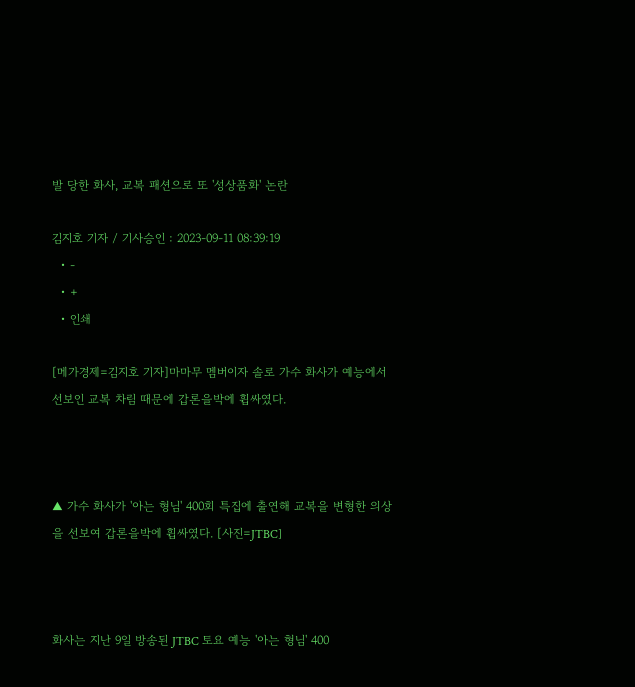발 당한 화사, 교복 패션으로 또 '성상품화' 논란

김지호 기자 / 기사승인 : 2023-09-11 08:39:19
  • -
  • +
  • 인쇄

[메가경제=김지호 기자]마마무 멤버이자 솔로 가수 화사가 예능에서 선보인 교복 차림 때문에 갑론을박에 휩싸였다.



▲ 가수 화사가 '아는 형님' 400회 특집에 출연해 교복을 변형한 의상을 선보여 갑론을박에 휩싸였다. [사진=JTBC]



화사는 지난 9일 방송된 JTBC 토요 예능 '아는 형님' 400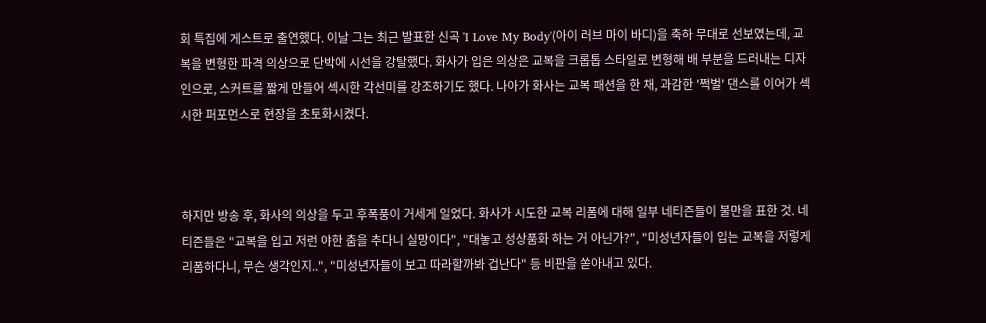회 특집에 게스트로 출연했다. 이날 그는 최근 발표한 신곡 'I Love My Body'(아이 러브 마이 바디)을 축하 무대로 선보였는데, 교복을 변형한 파격 의상으로 단박에 시선을 강탈했다. 화사가 입은 의상은 교복을 크롭톱 스타일로 변형해 배 부분을 드러내는 디자인으로, 스커트를 짧게 만들어 섹시한 각선미를 강조하기도 했다. 나아가 화사는 교복 패션을 한 채, 과감한 '쩍벌' 댄스를 이어가 섹시한 퍼포먼스로 현장을 초토화시켰다.



하지만 방송 후, 화사의 의상을 두고 후폭풍이 거세게 일었다. 화사가 시도한 교복 리폼에 대해 일부 네티즌들이 불만을 표한 것. 네티즌들은 "교복을 입고 저런 야한 춤을 추다니 실망이다", "대놓고 성상품화 하는 거 아닌가?", "미성년자들이 입는 교복을 저렇게 리폼하다니, 무슨 생각인지..", "미성년자들이 보고 따라할까봐 겁난다" 등 비판을 쏟아내고 있다.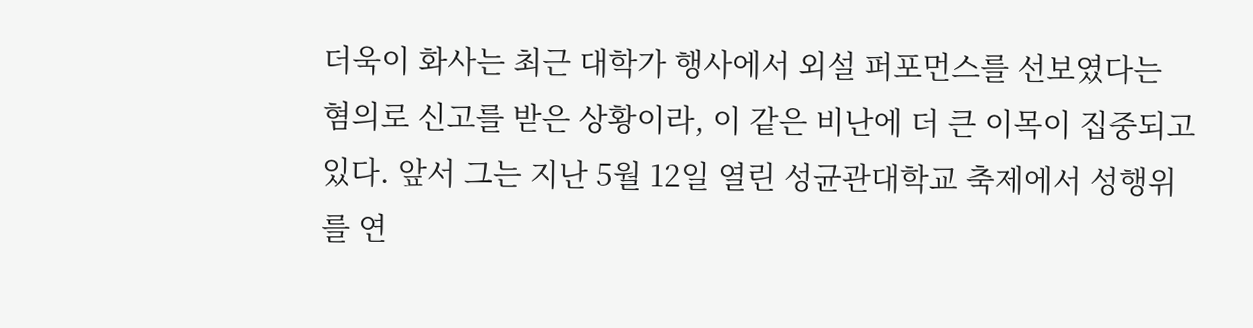더욱이 화사는 최근 대학가 행사에서 외설 퍼포먼스를 선보였다는 혐의로 신고를 받은 상황이라, 이 같은 비난에 더 큰 이목이 집중되고 있다. 앞서 그는 지난 5월 12일 열린 성균관대학교 축제에서 성행위를 연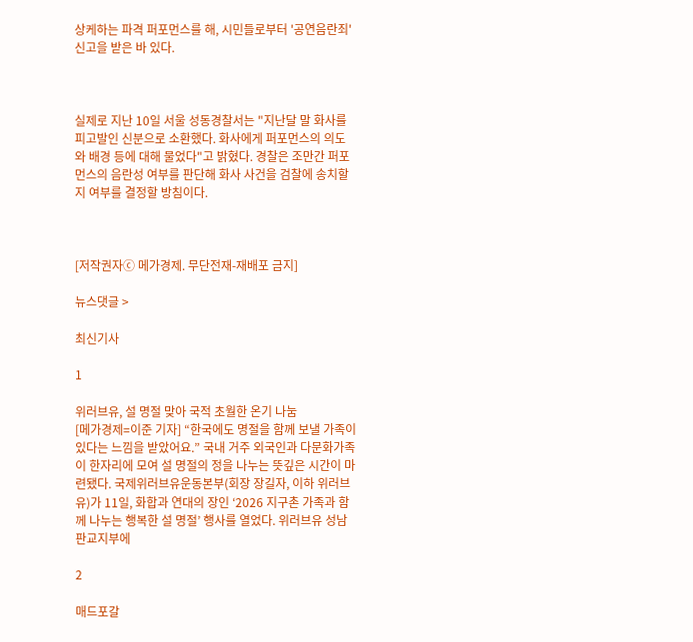상케하는 파격 퍼포먼스를 해, 시민들로부터 '공연음란죄' 신고을 받은 바 있다.



실제로 지난 10일 서울 성동경찰서는 "지난달 말 화사를 피고발인 신분으로 소환했다. 화사에게 퍼포먼스의 의도와 배경 등에 대해 물었다"고 밝혔다. 경찰은 조만간 퍼포먼스의 음란성 여부를 판단해 화사 사건을 검찰에 송치할지 여부를 결정할 방침이다.



[저작권자ⓒ 메가경제. 무단전재-재배포 금지]

뉴스댓글 >

최신기사

1

위러브유, 설 명절 맞아 국적 초월한 온기 나눔
[메가경제=이준 기자] “한국에도 명절을 함께 보낼 가족이 있다는 느낌을 받았어요.” 국내 거주 외국인과 다문화가족이 한자리에 모여 설 명절의 정을 나누는 뜻깊은 시간이 마련됐다. 국제위러브유운동본부(회장 장길자, 이하 위러브유)가 11일, 화합과 연대의 장인 ‘2026 지구촌 가족과 함께 나누는 행복한 설 명절’ 행사를 열었다. 위러브유 성남판교지부에

2

매드포갈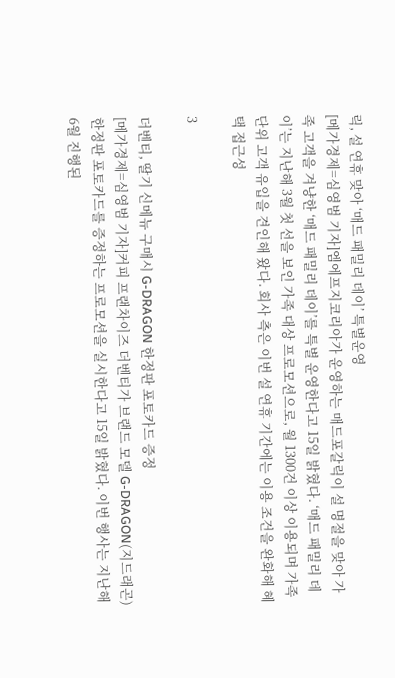릭, 설 연휴 맞아 ‘매드 패밀리 데이’ 특별운영
[메가경제=심영범 기자]엠에프지코리아가 운영하는 매드포갈릭이 설 명절을 맞아 가족 고객을 겨냥한 ‘매드 패밀리 데이’를 특별 운영한다고 15일 밝혔다. ‘매드 패밀리 데이’는 지난해 3월 첫 선을 보인 가족 대상 프로모션으로, 월 1300건 이상 이용되며 가족 단위 고객 유입을 견인해 왔다. 회사 측은 이번 설 연휴 기간에는 이용 조건을 완화해 혜택 접근성

3

더벤티, 딸기 신메뉴 구매시 G-DRAGON 한정판 포토카드 증정
[메가경제=심영범 기자]커피 프랜차이즈 더벤티가 브랜드 모델 G-DRAGON(지드래곤) 한정판 포토카드를 증정하는 프로모션을 실시한다고 15일 밝혔다. 이번 행사는 지난해 6월 진행된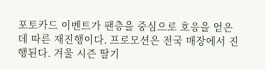포토카드 이벤트가 팬층을 중심으로 호응을 얻은 데 따른 재진행이다. 프로모션은 전국 매장에서 진행된다. 겨울 시즌 딸기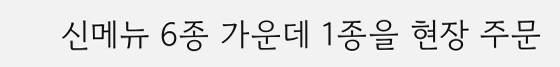신메뉴 6종 가운데 1종을 현장 주문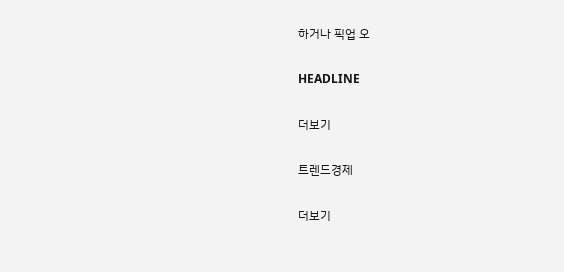하거나 픽업 오

HEADLINE

더보기

트렌드경제

더보기